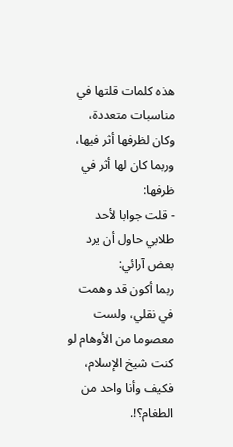هذه كلمات قلتها في مناسبات متعددة، وكان لظرفها أثر فيها، وربما كان لها أثر في ظرفها:
- قلت جوابا لأحد طلابي حاول أن يرد بعض آرائي:
ربما أكون قد وهمت في نقلي، ولست معصوما من الأوهام لو كنت شيخ الإسلام، فكيف وأنا واحد من الطغام؟!.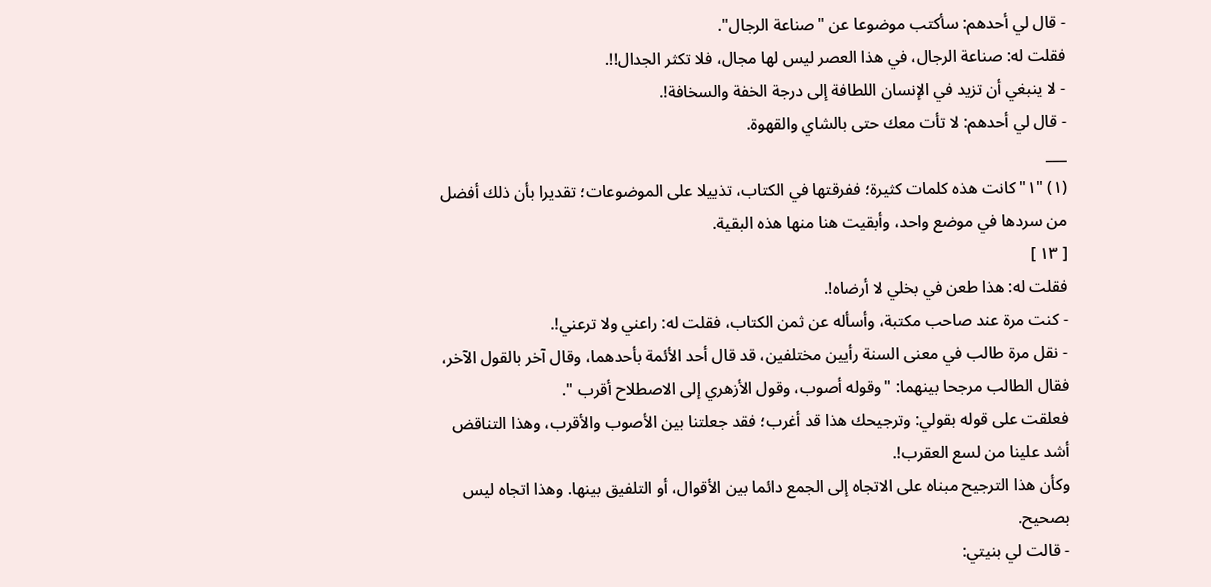- قال لي أحدهم: سأكتب موضوعا عن "صناعة الرجال".
فقلت له: صناعة الرجال، في هذا العصر ليس لها مجال، فلا تكثر الجدال!!.
- لا ينبغي أن تزيد في الإنسان اللطافة إلى درجة الخفة والسخافة!.
- قال لي أحدهم: لا تأت معك حتى بالشاي والقهوة.
___
(١) "١" كانت هذه كلمات كثيرة؛ ففرقتها في الكتاب، تذييلا على الموضوعات؛ تقديرا بأن ذلك أفضل من سردها في موضع واحد، وأبقيت هنا منها هذه البقية.
[ ١٣ ]
فقلت له: هذا طعن في بخلي لا أرضاه!.
- كنت مرة عند صاحب مكتبة، وأسأله عن ثمن الكتاب، فقلت له: راعني ولا ترعني!.
- نقل مرة طالب في معنى السنة رأيين مختلفين، قد قال أحد الأئمة بأحدهما، وقال آخر بالقول الآخر، فقال الطالب مرجحا بينهما: "وقوله أصوب، وقول الأزهري إلى الاصطلاح أقرب ".
فعلقت على قوله بقولي: وترجيحك هذا قد أغرب؛ فقد جعلتنا بين الأصوب والأقرب، وهذا التناقض أشد علينا من لسع العقرب!.
وكأن هذا الترجيح مبناه على الاتجاه إلى الجمع دائما بين الأقوال، أو التلفيق بينها. وهذا اتجاه ليس بصحيح.
- قالت لي بنيتي: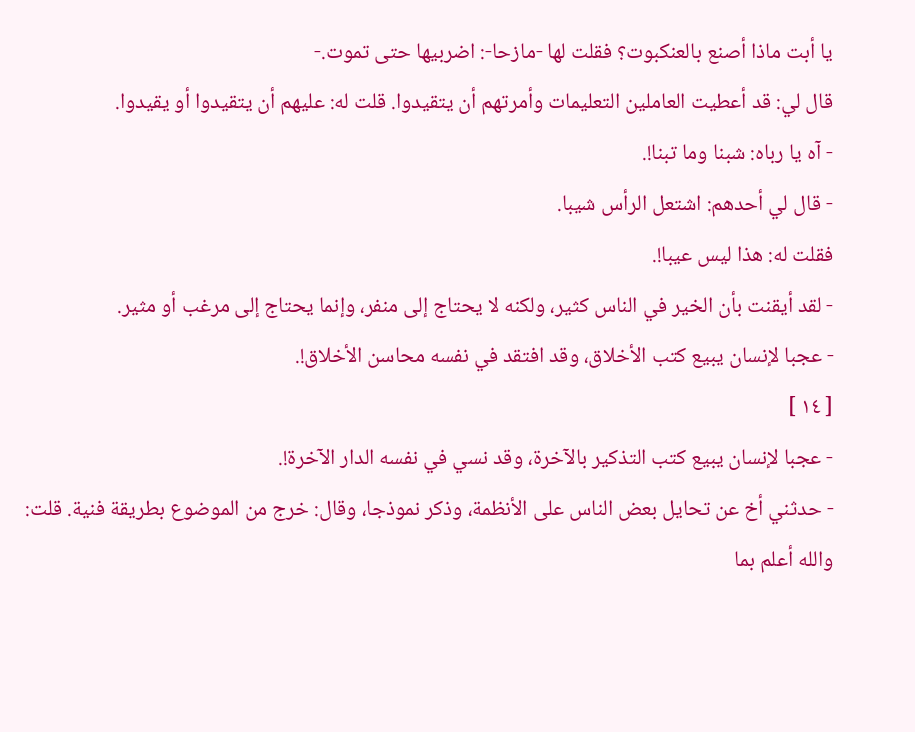يا أبت ماذا أصنع بالعنكبوت؟ فقلت لها -مازحا-: اضربيها حتى تموت.-
قال لي: قد أعطيت العاملين التعليمات وأمرتهم أن يتقيدوا. قلت له: عليهم أن يتقيدوا أو يقيدوا.
- آه يا رباه: شبنا وما تبنا!.
- قال لي أحدهم: اشتعل الرأس شيبا.
فقلت له: هذا ليس عيبا!.
- لقد أيقنت بأن الخير في الناس كثير، ولكنه لا يحتاج إلى منفر، وإنما يحتاج إلى مرغب أو مثير.
- عجبا لإنسان يبيع كتب الأخلاق، وقد افتقد في نفسه محاسن الأخلاق!.
[ ١٤ ]
- عجبا لإنسان يبيع كتب التذكير بالآخرة، وقد نسي في نفسه الدار الآخرة!.
- حدثني أخ عن تحايل بعض الناس على الأنظمة، وذكر نموذجا، وقال: خرج من الموضوع بطريقة فنية. قلت: والله أعلم بما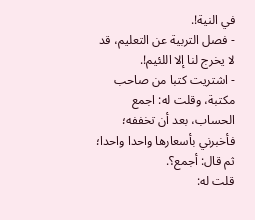في النية!.
- فصل التربية عن التعليم، قد لا يخرج لنا إلا اللئيم!.
- اشتريت كتبا من صاحب مكتبة، وقلت له: اجمع الحساب، بعد أن تخففه؛ فأخبرني بأسعارها واحدا واحدا؛ ثم قال: أجمع؟.
قلت له: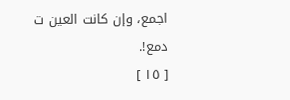اجمع، وإن كانت العين ت دمع!.
[ ١٥ ]